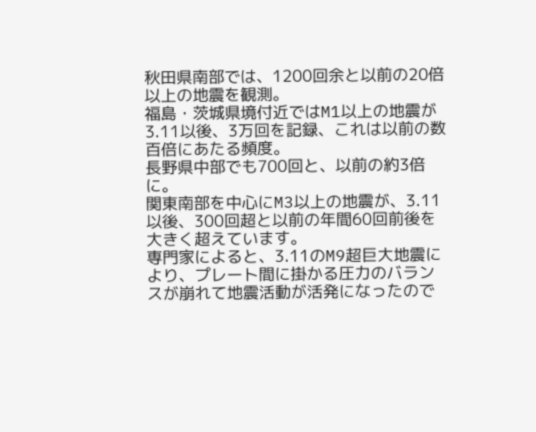秋田県南部では、1200回余と以前の20倍以上の地震を観測。
福島・茨城県境付近ではM1以上の地震が3.11以後、3万回を記録、これは以前の数百倍にあたる頻度。
長野県中部でも700回と、以前の約3倍に。
関東南部を中心にM3以上の地震が、3.11以後、300回超と以前の年間60回前後を大きく超えています。
専門家によると、3.11のM9超巨大地震により、プレート間に掛かる圧力のバランスが崩れて地震活動が活発になったので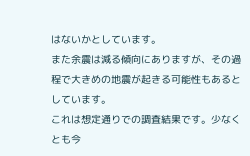はないかとしています。
また余震は減る傾向にありますが、その過程で大きめの地震が起きる可能性もあるとしています。
これは想定通りでの調査結果です。少なくとも今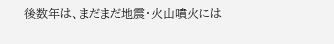後数年は、まだまだ地震・火山噴火には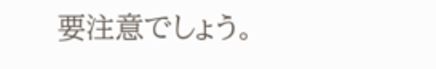要注意でしょう。